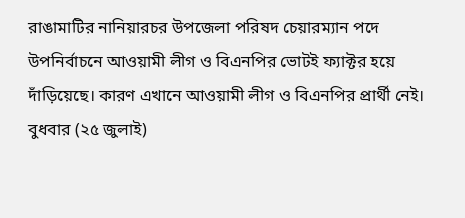রাঙামাটির নানিয়ারচর উপজেলা পরিষদ চেয়ারম্যান পদে উপনির্বাচনে আওয়ামী লীগ ও বিএনপির ভোটই ফ্যাক্টর হয়ে দাঁড়িয়েছে। কারণ এখানে আওয়ামী লীগ ও বিএনপির প্রার্থী নেই। বুধবার (২৫ জুলাই)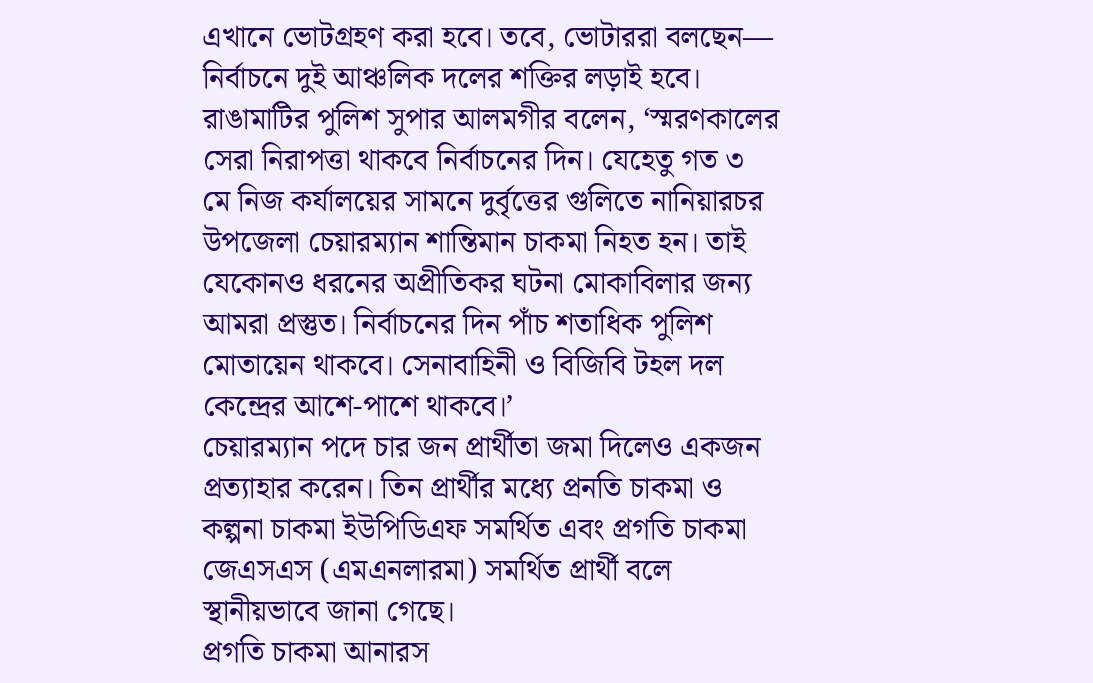এখানে ভোটগ্রহণ করা হবে। তবে, ভোটাররা বলছেন— নির্বাচনে দুই আঞ্চলিক দলের শক্তির লড়াই হবে।
রাঙামাটির পুলিশ সুপার আলমগীর বলেন, ‘স্মরণকালের সেরা নিরাপত্তা থাকবে নির্বাচনের দিন। যেহেতু গত ৩ মে নিজ কর্যালয়ের সামনে দুর্বৃত্তের গুলিতে নানিয়ারচর উপজেলা চেয়ারম্যান শান্তিমান চাকমা নিহত হন। তাই যেকোনও ধরনের অপ্রীতিকর ঘটনা মোকাবিলার জন্য আমরা প্রস্তুত। নির্বাচনের দিন পাঁচ শতাধিক পুলিশ মোতায়েন থাকবে। সেনাবাহিনী ও বিজিবি টহল দল কেন্দ্রের আশে-পাশে থাকবে।’
চেয়ারম্যান পদে চার জন প্রার্থীতা জমা দিলেও একজন প্রত্যাহার করেন। তিন প্রার্থীর মধ্যে প্রনতি চাকমা ও কল্পনা চাকমা ইউপিডিএফ সমর্থিত এবং প্রগতি চাকমা জেএসএস (এমএনলারমা) সমর্থিত প্রার্থী বলে স্থানীয়ভাবে জানা গেছে।
প্রগতি চাকমা আনারস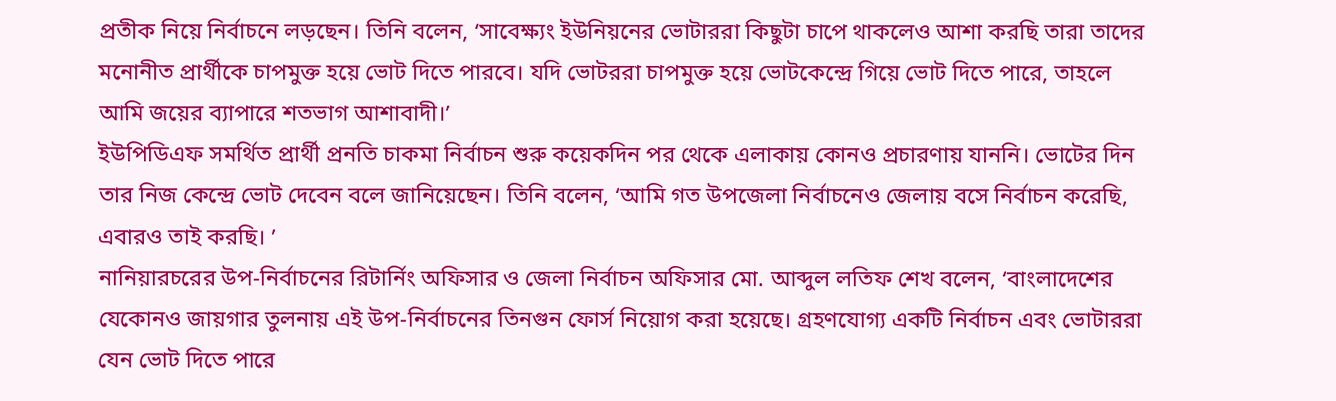প্রতীক নিয়ে নির্বাচনে লড়ছেন। তিনি বলেন, ‘সাবেক্ষ্যং ইউনিয়নের ভোটাররা কিছুটা চাপে থাকলেও আশা করছি তারা তাদের মনোনীত প্রার্থীকে চাপমুক্ত হয়ে ভোট দিতে পারবে। যদি ভোটররা চাপমুক্ত হয়ে ভোটকেন্দ্রে গিয়ে ভোট দিতে পারে, তাহলে আমি জয়ের ব্যাপারে শতভাগ আশাবাদী।’
ইউপিডিএফ সমর্থিত প্রার্থী প্রনতি চাকমা নির্বাচন শুরু কয়েকদিন পর থেকে এলাকায় কোনও প্রচারণায় যাননি। ভোটের দিন তার নিজ কেন্দ্রে ভোট দেবেন বলে জানিয়েছেন। তিনি বলেন, ‘আমি গত উপজেলা নির্বাচনেও জেলায় বসে নির্বাচন করেছি, এবারও তাই করছি। ’
নানিয়ারচরের উপ-নির্বাচনের রিটার্নিং অফিসার ও জেলা নির্বাচন অফিসার মো. আব্দুল লতিফ শেখ বলেন, ‘বাংলাদেশের যেকোনও জায়গার তুলনায় এই উপ-নির্বাচনের তিনগুন ফোর্স নিয়োগ করা হয়েছে। গ্রহণযোগ্য একটি নির্বাচন এবং ভোটাররা যেন ভোট দিতে পারে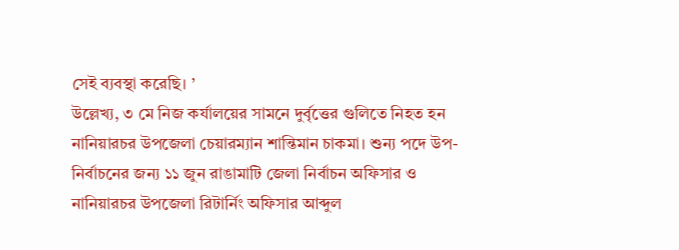সেই ব্যবস্থা করেছি। ’
উল্লেখ্য, ৩ মে নিজ কর্যালয়ের সামনে দুর্বৃত্তের গুলিতে নিহত হন নানিয়ারচর উপজেলা চেয়ারম্যান শান্তিমান চাকমা। শুন্য পদে উপ-নির্বাচনের জন্য ১১ জুন রাঙামাটি জেলা নির্বাচন অফিসার ও নানিয়ারচর উপজেলা রিটার্নিং অফিসার আব্দুল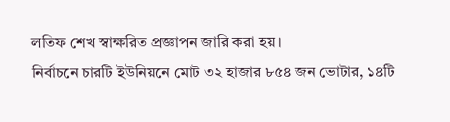লতিফ শেখ স্বাক্ষরিত প্রজ্ঞাপন জারি করা হয়।
নির্বাচনে চারটি ইউনিয়নে মোট ৩২ হাজার ৮৫৪ জন ভোটার, ১৪টি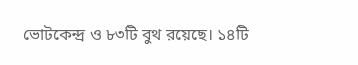ভোটকেন্দ্র ও ৮৩টি বুথ রয়েছে। ১৪টি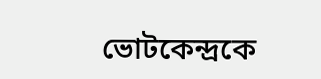ভোটকেন্দ্রকে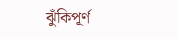ঝুঁকিপূর্ণ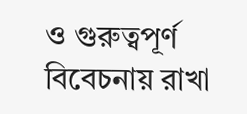ও গুরুত্বপূর্ণ বিবেচনায় রাখা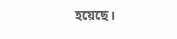হয়েছে।